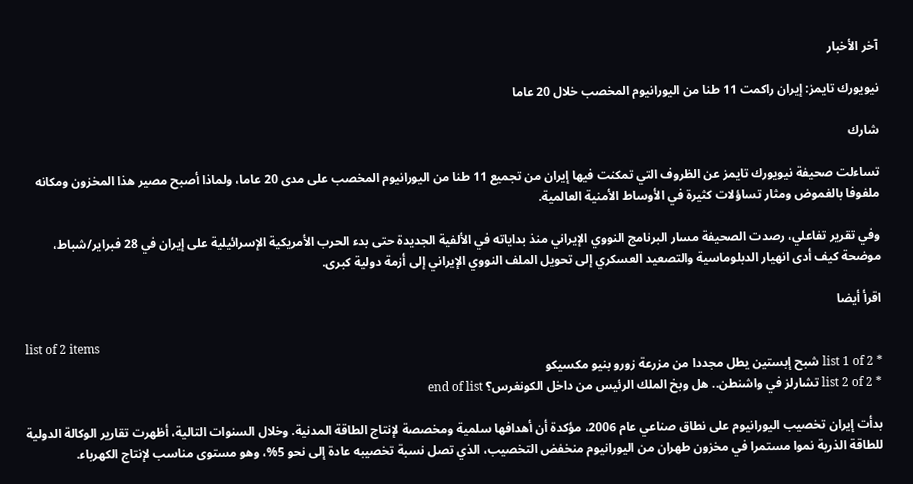آخر الأخبار

نيويورك تايمز: إيران راكمت 11 طنا من اليورانيوم المخصب خلال 20 عاما

شارك

تساءلت صحيفة نيويورك تايمز عن الظروف التي تمكنت فيها إيران من تجميع 11 طنا من اليورانيوم المخصب على مدى 20 عاما، ولماذا أصبح مصير هذا المخزون ومكانه ملفوفا بالغموض ومثار تساؤلات كثيرة في الأوساط الأمنية العالمية.

وفي تقرير تفاعلي، رصدت الصحيفة مسار البرنامج النووي الإيراني منذ بداياته في الألفية الجديدة حتى بدء الحرب الأمريكية الإسرائيلية على إيران في 28 فبراير/شباط، موضحة كيف أدى انهيار الدبلوماسية والتصعيد العسكري إلى تحويل الملف النووي الإيراني إلى أزمة دولية كبرى.

اقرأ أيضا

list of 2 items
* list 1 of 2 شبح إبستين يطل مجددا من مزرعة زورو بنيو مكسيكو
* list 2 of 2 تشارلز في واشنطن.. هل وبخ الملك الرئيس من داخل الكونغرس؟ end of list

بدأت إيران تخصيب اليورانيوم على نطاق صناعي عام 2006، مؤكدة أن أهدافها سلمية ومخصصة لإنتاج الطاقة المدنية. وخلال السنوات التالية، أظهرت تقارير الوكالة الدولية للطاقة الذرية نموا مستمرا في مخزون طهران من اليورانيوم منخفض التخصيب، الذي تصل نسبة تخصيبه عادة إلى نحو 5%، وهو مستوى مناسب لإنتاج الكهرباء.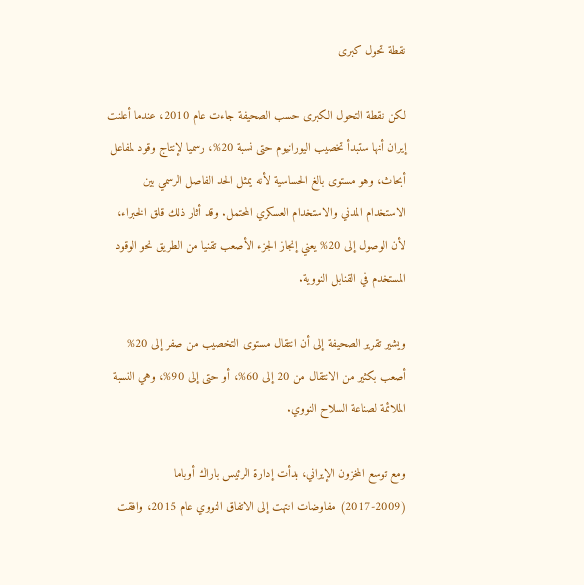نقطة تحول كبرى

لكن نقطة التحول الكبرى حسب الصحيفة جاءت عام 2010، عندما أعلنت إيران أنها ستبدأ تخصيب اليورانيوم حتى نسبة 20%، رسميا لإنتاج وقود لمفاعل أبحاث، وهو مستوى بالغ الحساسية لأنه يمثل الحد الفاصل الرسمي بين الاستخدام المدني والاستخدام العسكري المحتمل. وقد أثار ذلك قلق الخبراء، لأن الوصول إلى 20% يعني إنجاز الجزء الأصعب تقنيا من الطريق نحو الوقود المستخدم في القنابل النووية.

ويشير تقرير الصحيفة إلى أن انتقال مستوى التخصيب من صفر إلى 20% أصعب بكثير من الانتقال من 20 إلى 60%، أو حتى إلى 90%، وهي النسبة الملائمة لصناعة السلاح النووي.

ومع توسع المخزون الإيراني، بدأت إدارة الرئيس باراك أوباما (2009-2017) مفاوضات انتهت إلى الاتفاق النووي عام 2015، وافقت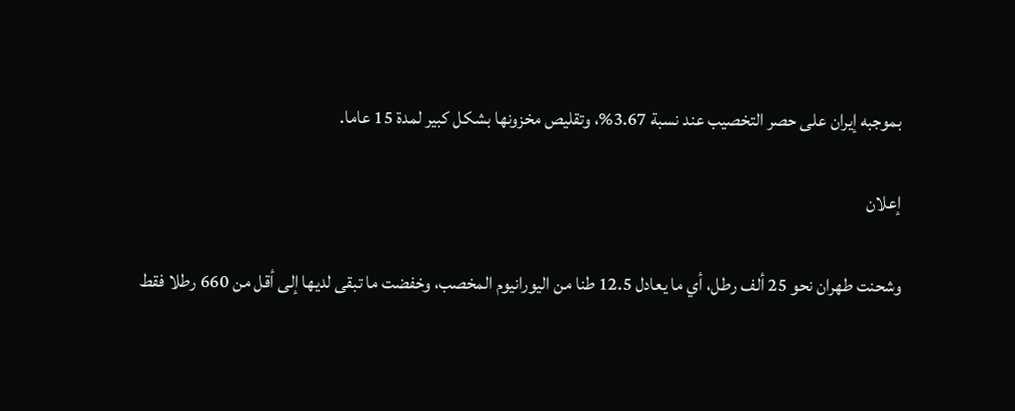بموجبه إيران على حصر التخصيب عند نسبة 3.67%، وتقليص مخزونها بشكل كبير لمدة 15 عاما.

إعلان

وشحنت طهران نحو 25 ألف رطل، أي ما يعادل 12.5 طنا من اليورانيوم المخصب، وخفضت ما تبقى لديها إلى أقل من 660 رطلا فقط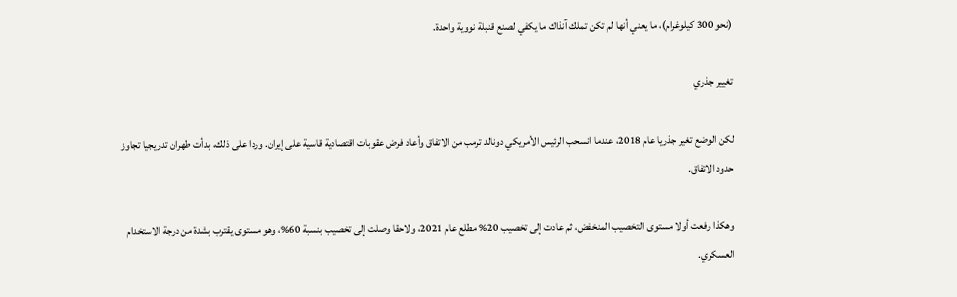(نحو 300 كيلوغرام)، ما يعني أنها لم تكن تملك آنذاك ما يكفي لصنع قنبلة نووية واحدة.

تغيير جذري

لكن الوضع تغير جذريا عام 2018، عندما انسحب الرئيس الأمريكي دونالد ترمب من الاتفاق وأعاد فرض عقوبات اقتصادية قاسية على إيران. وردا على ذلك، بدأت طهران تدريجيا تجاوز حدود الاتفاق.

وهكذا رفعت أولا مستوى التخصيب المنخفض، ثم عادت إلى تخصيب 20% مطلع عام 2021، ولاحقا وصلت إلى تخصيب بنسبة 60%، وهو مستوى يقترب بشدة من درجة الاستخدام العسكري.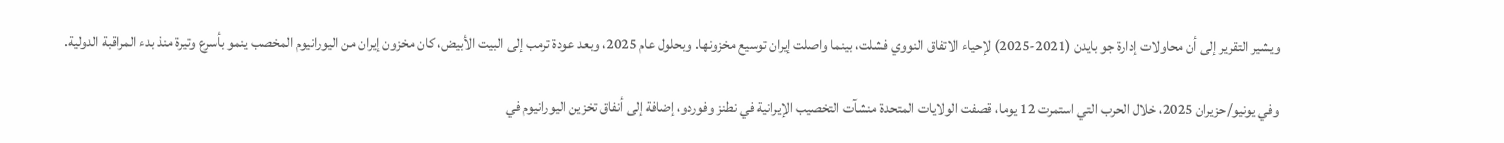ويشير التقرير إلى أن محاولات إدارة جو بايدن (2021-2025) لإحياء الاتفاق النووي فشلت، بينما واصلت إيران توسيع مخزونها. وبحلول عام 2025، وبعد عودة ترمب إلى البيت الأبيض، كان مخزون إيران من اليورانيوم المخصب ينمو بأسرع وتيرة منذ بدء المراقبة الدولية.

وفي يونيو/حزيران 2025، خلال الحرب التي استمرت 12 يوما، قصفت الولايات المتحدة منشآت التخصيب الإيرانية في نطنز وفوردو، إضافة إلى أنفاق تخزين اليورانيوم في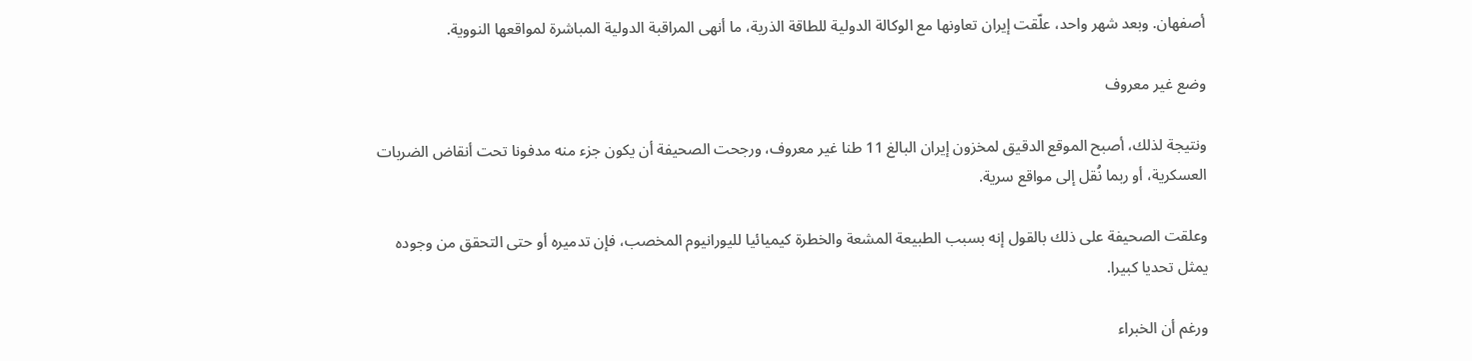أصفهان. وبعد شهر واحد، علّقت إيران تعاونها مع الوكالة الدولية للطاقة الذرية، ما أنهى المراقبة الدولية المباشرة لمواقعها النووية.

وضع غير معروف

ونتيجة لذلك، أصبح الموقع الدقيق لمخزون إيران البالغ 11 طنا غير معروف، ورجحت الصحيفة أن يكون جزء منه مدفونا تحت أنقاض الضربات العسكرية، أو ربما نُقل إلى مواقع سرية.

وعلقت الصحيفة على ذلك بالقول إنه بسبب الطبيعة المشعة والخطرة كيميائيا لليورانيوم المخصب، فإن تدميره أو حتى التحقق من وجوده يمثل تحديا كبيرا.

ورغم أن الخبراء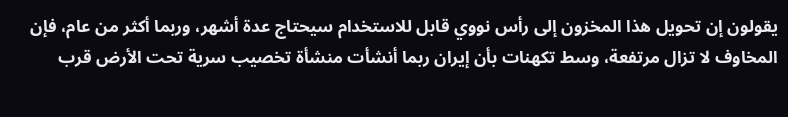يقولون إن تحويل هذا المخزون إلى رأس نووي قابل للاستخدام سيحتاج عدة أشهر، وربما أكثر من عام، فإن المخاوف لا تزال مرتفعة، وسط تكهنات بأن إيران ربما أنشأت منشأة تخصيب سرية تحت الأرض قرب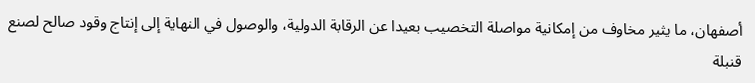أصفهان، ما يثير مخاوف من إمكانية مواصلة التخصيب بعيدا عن الرقابة الدولية، والوصول في النهاية إلى إنتاج وقود صالح لصنع قنبلة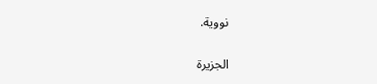نووية.

الجزيرة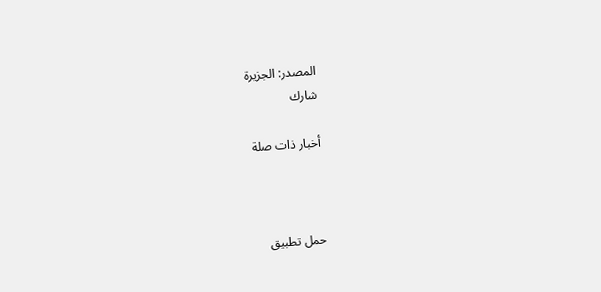المصدر: الجزيرة
شارك

أخبار ذات صلة



حمل تطبيق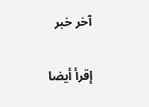آخر خبر

إقرأ أيضا